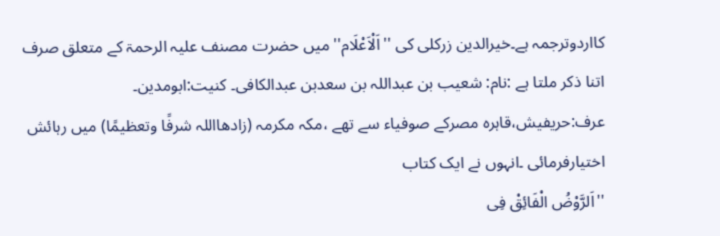کااردوترجمہ ہے۔خیرالدین زرکلی کی ''اَلْاَعْلَام'' میں حضرت مصنف علیہ الرحمۃ کے متعلق صرف اتنا ذکر ملتا ہے :نام: شعیب بن عبداللہ بن سعدبن عبدالکافی۔ کنیت:ابومدین۔ عرف:حریفیش،قاہرہ مصرکے صوفیاء سے تھے ،مکہ مکرمہ (زادھااللہ شرفًا وتعظیمًا) میں رہائش اختیارفرمائی ۔انہوں نے ایک کتاب
''اَلرَّوْضُ الْفَائِقْ فِی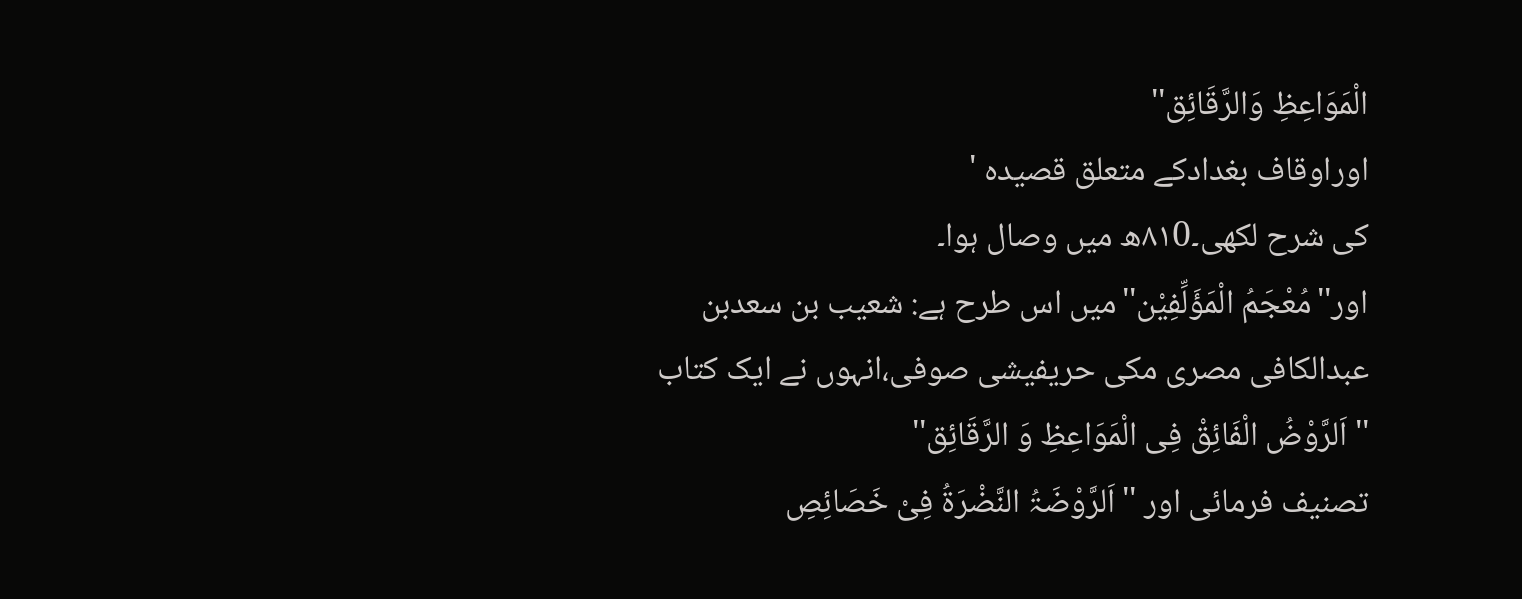الْمَوَاعِظِ وَالرَّقَائِق''
اوراوقاف بغدادکے متعلق قصیدہ '
کی شرح لکھی۔۸۱0ھ میں وصال ہوا۔
اور''مُعْجَمُ الْمَؤَلِّفِیْن''میں اس طرح ہے: شعیب بن سعدبن عبدالکافی مصری مکی حریفیشی صوفی،انہوں نے ایک کتاب
''اَلرَّوْضُ الْفَائِقْ فِی الْمَوَاعِظِ وَ الرَّقَائِق''
تصنیف فرمائی اور ''اَلرَّوْضَۃُ النَّضْرَۃُ فِیْ خَصَائِصِ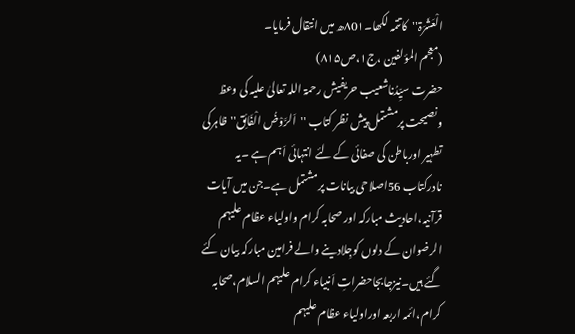الْعَشَرَۃ''کاتتمہ لکھا۔۸0۱ھ میں انتقال فرمایا۔
(معجم المؤلفین ،ج۱،ص۸۱۵)
حضرت سیِّدُناشعیب حریفیش رحمۃ اللہ تعالیٰ علیہ کی وعظ ونصیحت پرمشتمل پیش نظر کتاب ''اَلرَّوْضُ الْفَائِق''ظاہرکی تطہیر اورباطن کی صفائی کے لئے انتہائی اَہم ہے ۔یہ نادرکتاب 56اصلاحی بیانات پرمشتمل ہے۔جن میں آیات قرآنیہ،احادیث مبارکہ اور صحابہ کرام واولیاء عظام علیہم الرضوان کے دلوں کوجِلادینے والے فرامین مبارکہ بیان کئے گئے ہیں۔نیزجابجاحضراتِ اَنبیاء کرام علیہم السلام،صحابہ کرام،ائمہ اربعہ اوراولیاء عظام علیہم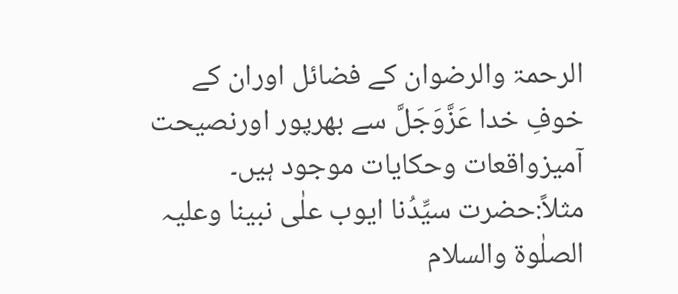الرحمۃ والرضوان کے فضائل اوران کے خوفِ خدا عَزَّوَجَلَّ سے بھرپور اورنصیحت آمیزواقعات وحکایات موجود ہیں۔ مثلاً:حضرت سیِّدُنا ایوب علٰی نبینا وعلیہ الصلٰوۃ والسلام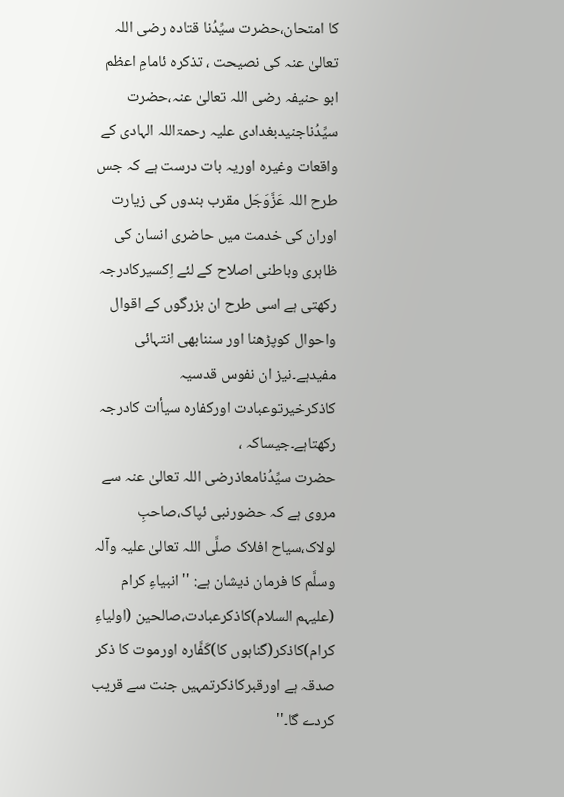کا امتحان،حضرت سیِّدُنا قتادہ رضی اللہ تعالیٰ عنہ کی نصیحت ، تذکرہ ئامامِ اعظم ابو حنیفہ رضی اللہ تعالیٰ عنہ،حضرت سیِّدُناجنیدبغدادی علیہ رحمۃاللہ الہادی کے واقعات وغیرہ اوریہ بات درست ہے کہ جس طرح اللہ عَزَّوَجَل مقرب بندوں کی زیارت اوران کی خدمت میں حاضری انسان کی ظاہری وباطنی اصلاح کے لئے اِکسیرکادرجہ رکھتی ہے اسی طرح ان بزرگوں کے اقوال واحوال کوپڑھنا اور سننابھی انتہائی مفیدہے۔نیز ان نفوس قدسیہ کاذکرخیرتوعبادت اورکفارہ سیأات کادرجہ رکھتاہے۔جیساکہ ،
حضرت سیِّدُنامعاذرضی اللہ تعالیٰ عنہ سے مروی ہے کہ حضورنبی ئپاک،صاحبِ لولاک،سیاح افلاک صلَّی اللہ تعالیٰ علیہ وآلہ وسلَّم کا فرمان ذیشان ہے: ''انبیاءِ کرام (علیہم السلام)کاذکرعبادت،صالحین (اولیاءِ کرام)کاذکر(گناہوں کا)کَفَّارہ اورموت کا ذکر صدقہ ہے اورقبرکاذکرتمہیں جنت سے قریب کردے گا۔''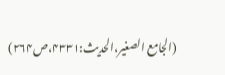(الجامع الصغیر،الحدیث:۴۳۳۱،ص۲۶۴)